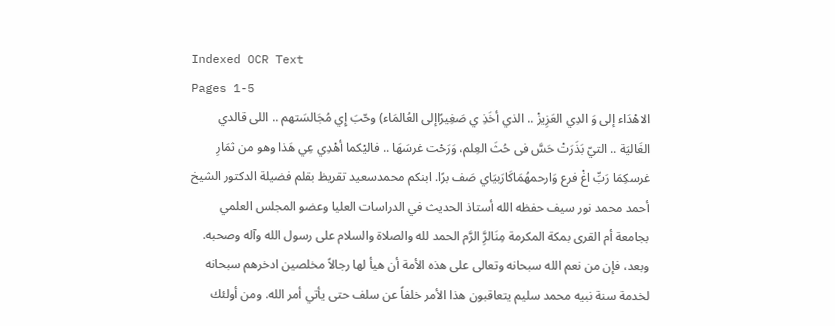Indexed OCR Text
Pages 1-5
الاهْدَاء إلى وَ الدِي العَزِيزْ .. الذي أخَذِ ي صَغِيرًاإلى العُالمَاء) وحّبَ إِي مُجَالسَتهم .. اللى قالدي الغَاليَة .. التيّ بَذَرَتْ حَسَّ فى حُثَ العِلم، وَرَحْت غرسَهَا .. فاليْكما أهْدِي عِي هَذا وهو من ثمَارِ غرسكِمَا رَبِّ اغْ فرع وَارحمهُمَاكَارَبيَاي صَف برًا. ابنكم محمدسعيد تقريظ بقلم فضيلة الدكتور الشيخ أحمد محمد نور سيف حفظه الله أستاذ الحديث في الدراسات العليا وعضو المجلس العلمي بجامعة أم القرى بمكة المكرمة مِنَالرَِّ الرَّم الحمد لله والصلاة والسلام على رسول الله وآله وصحبه. وبعد، فإن من نعم الله سبحانه وتعالى على هذه الأمة أن هيأ لها رجالاً مخلصين ادخرهم سبحانه لخدمة سنة نبيه محمد سليم يتعاقبون هذا الأمر خلفاً عن سلف حتى يأتي أمر الله. ومن أولئك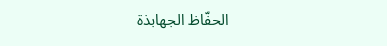الحفّاظ الجهابذة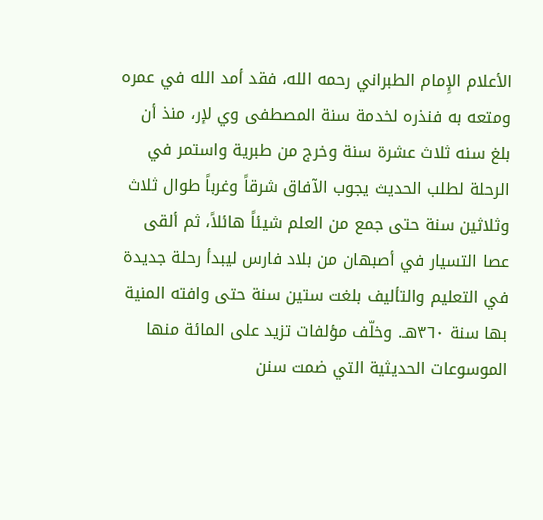الأعلام الإِمام الطبراني رحمه الله، فقد أمد الله في عمره ومتعه به فنذره لخدمة سنة المصطفى وي لإر، منذ أن بلغ سنه ثلاث عشرة سنة وخرج من طبرية واستمر في الرحلة لطلب الحديث يجوب الآفاق شرقاً وغرباً طوال ثلاث وثلاثين سنة حتى جمع من العلم شيئاً هائلاً، ثم ألقى عصا التسيار في أصبهان من بلاد فارس ليبدأ رحلة جديدة في التعليم والتأليف بلغت ستين سنة حتى وافته المنية بها سنة ٣٦٠هـ. وخلّف مؤلفات تزيد على المائة منها الموسوعات الحديثية التي ضمت سنن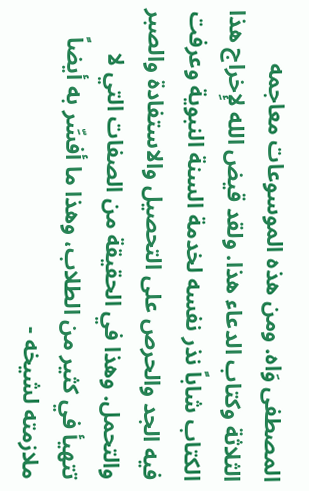المصطفى وَاه. ومن هذه الموسوعات معاجمه الثلاثة وكتاب الدعاء هذا. ولقد قيض الله لإِخراج هذا الكتاب شاباً نذر نفسه لخدمة السنة النبوية وعرفت فيه الجد والحرص على التحصيل والاستفادة والصبر والتحمل. وهذا في الحقيقة من الصفات التي لا تتهيأ في كثير من الطلاب، وهذا ما أفسِّر به أيضاً ملازمته لشيخه -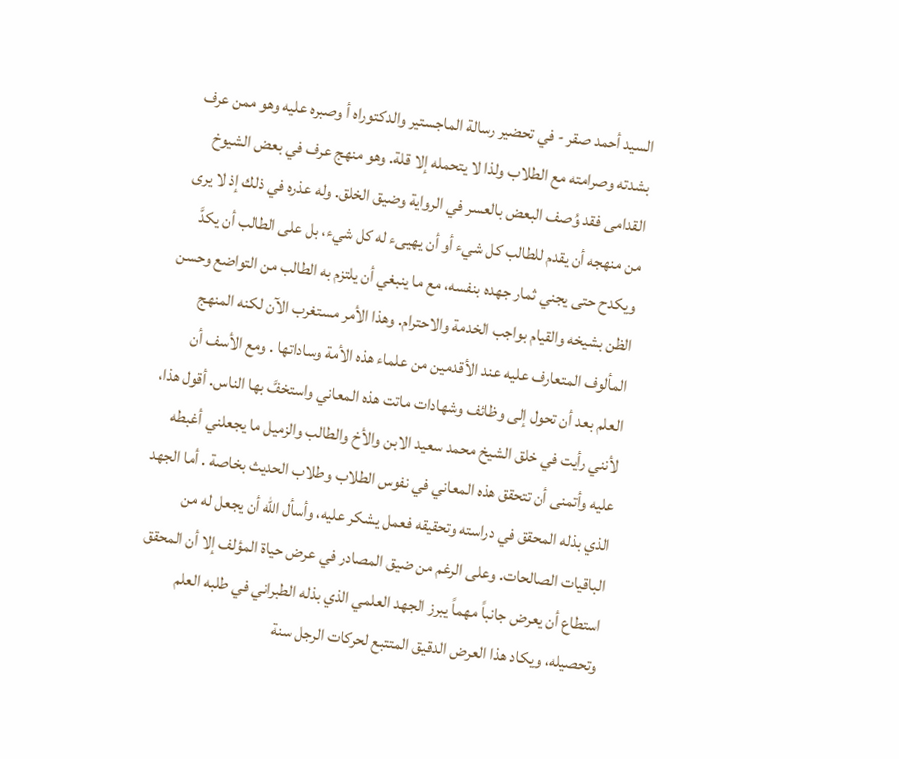السيد أحمد صقر - في تحضير رسالة الماجستير والدكتوراه أ وصبره عليه وهو ممن عرف بشدته وصرامته مع الطلاب ولذا لا يتحمله إلا قلة. وهو منهج عرف في بعض الشيوخ القدامى فقد وُصف البعض بالعسر في الرواية وضيق الخلق. وله عذره في ذلك إذ لا يرى من منهجه أن يقدم للطالب كل شيء أو أن يهيىء له كل شيء، بل على الطالب أن يكدَّ ويكدح حتى يجني ثمار جهده بنفسه، مع ما ينبغي أن يلتزم به الطالب من التواضع وحسن الظن بشيخه والقيام بواجب الخدمة والاحترام. وهذا الأمر مستغرب الآن لكنه المنهج المألوف المتعارف عليه عند الأقدمين من علماء هذه الأمة وساداتها . ومع الأسف أن العلم بعد أن تحول إلى وظائف وشهادات ماتت هذه المعاني واستخفَّ بها الناس. أقول هذا، لأنني رأيت في خلق الشيخ محمد سعيد الابن والأخ والطالب والزميل ما يجعلني أغبطه عليه وأتمنى أن تتحقق هذه المعاني في نفوس الطلاب وطلاب الحديث بخاصة . أما الجهد الذي بذله المحقق في دراسته وتحقيقه فعمل يشكر عليه، وأسأل الله أن يجعل له من الباقيات الصالحات. وعلى الرغم من ضيق المصادر في عرض حياة المؤلف إلا أن المحقق استطاع أن يعرض جانباً مهماً يبرز الجهد العلمي الذي بذله الطبراني في طلبه العلم وتحصيله، ويكاد هذا العرض الدقيق المتتبع لحركات الرجل سنة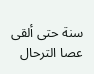سنة حتى ألقى عصا الترحال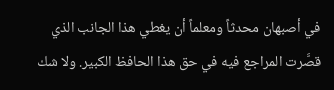في أصبهان محدثاً ومعلماً أن يغطي هذا الجانب الذي قصَّرت المراجع فيه في حق هذا الحافظ الكبير. ولا شك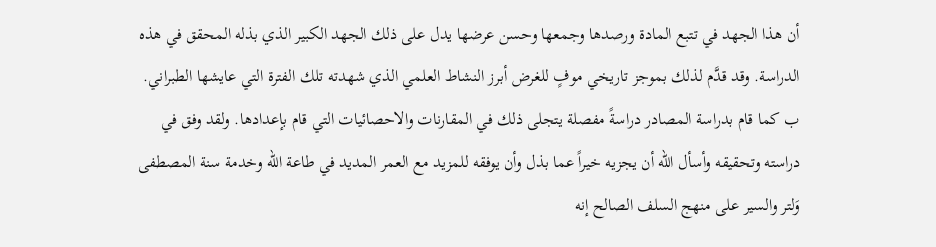أن هذا الجهد في تتبع المادة ورصدها وجمعها وحسن عرضها يدل على ذلك الجهد الكبير الذي بذله المحقق في هذه الدراسة. وقد قدَّم لذلك بموجز تاريخي موفٍ للغرض أبرز النشاط العلمي الذي شهدته تلك الفترة التي عايشها الطبراني. ب كما قام بدراسة المصادر دراسةً مفصلة يتجلى ذلك في المقارنات والاحصائيات التي قام بإعدادها. ولقد وفق في دراسته وتحقيقه وأسأل الله أن يجزيه خيراً عما بذل وأن يوفقه للمزيد مع العمر المديد في طاعة الله وخدمة سنة المصطفى وَلتر والسير على منهج السلف الصالح إنه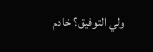ولي التوفيق؟ خادم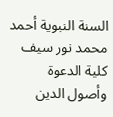السنة النبوية أحمد محمد نور سيف كلية الدعوة وأصول الدين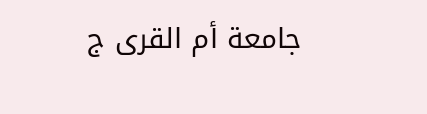جامعة أم القرى ج